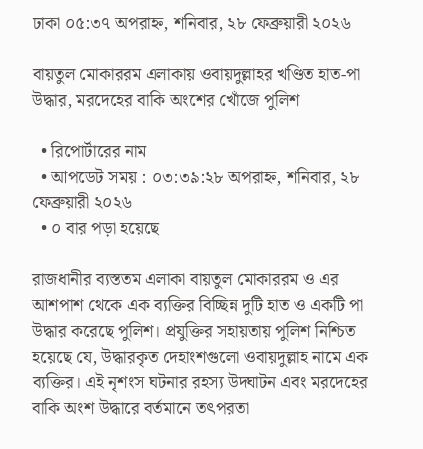ঢাকা ০৫:৩৭ অপরাহ্ন, শনিবার, ২৮ ফেব্রুয়ারী ২০২৬

বায়তুল মোকাররম এলাকায় ওবায়দুল্লাহর খণ্ডিত হাত-পা উদ্ধার, মরদেহের বাকি অংশের খোঁজে পুলিশ

  • রিপোর্টারের নাম
  • আপডেট সময় : ০৩:৩৯:২৮ অপরাহ্ন, শনিবার, ২৮ ফেব্রুয়ারী ২০২৬
  • ০ বার পড়া হয়েছে

রাজধানীর ব্যস্ততম এলাকা বায়তুল মোকাররম ও এর আশপাশ থেকে এক ব্যক্তির বিচ্ছিন্ন দুটি হাত ও একটি পা উদ্ধার করেছে পুলিশ। প্রযুক্তির সহায়তায় পুলিশ নিশ্চিত হয়েছে যে, উদ্ধারকৃত দেহাংশগুলো ওবায়দুল্লাহ নামে এক ব্যক্তির। এই নৃশংস ঘটনার রহস্য উদ্ঘাটন এবং মরদেহের বাকি অংশ উদ্ধারে বর্তমানে তৎপরতা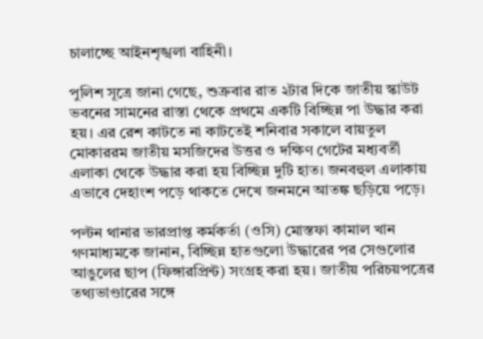চালাচ্ছে আইনশৃঙ্খলা বাহিনী।

পুলিশ সূত্রে জানা গেছে, শুক্রবার রাত ২টার দিকে জাতীয় স্কাউট ভবনের সামনের রাস্তা থেকে প্রথমে একটি বিচ্ছিন্ন পা উদ্ধার করা হয়। এর রেশ কাটতে না কাটতেই শনিবার সকালে বায়তুল মোকাররম জাতীয় মসজিদের উত্তর ও দক্ষিণ গেটের মধ্যবর্তী এলাকা থেকে উদ্ধার করা হয় বিচ্ছিন্ন দুটি হাত। জনবহুল এলাকায় এভাবে দেহাংশ পড়ে থাকতে দেখে জনমনে আতঙ্ক ছড়িয়ে পড়ে।

পল্টন থানার ভারপ্রাপ্ত কর্মকর্তা (ওসি) মোস্তফা কামাল খান গণমাধ্যমকে জানান, বিচ্ছিন্ন হাতগুলো উদ্ধারের পর সেগুলোর আঙুলের ছাপ (ফিঙ্গারপ্রিন্ট) সংগ্রহ করা হয়। জাতীয় পরিচয়পত্রের তথ্যভাণ্ডারের সঙ্গে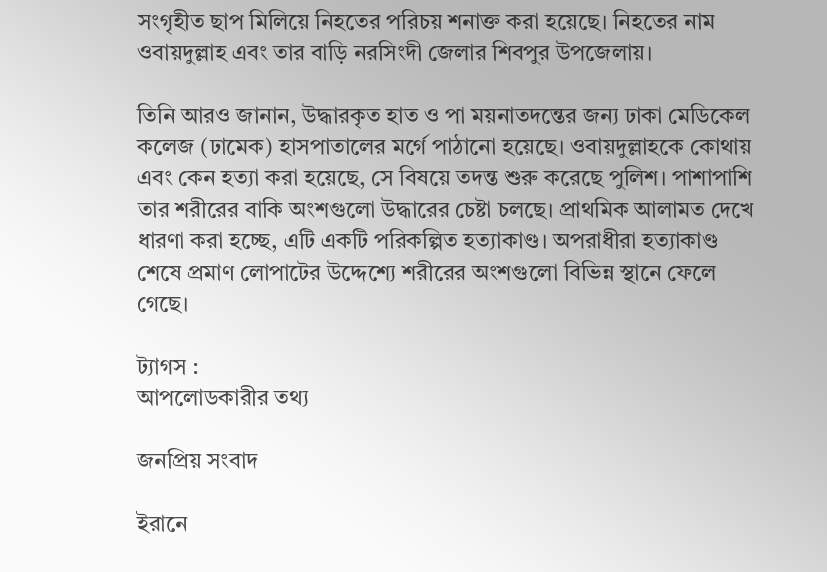সংগৃহীত ছাপ মিলিয়ে নিহতের পরিচয় শনাক্ত করা হয়েছে। নিহতের নাম ওবায়দুল্লাহ এবং তার বাড়ি নরসিংদী জেলার শিবপুর উপজেলায়।

তিনি আরও জানান, উদ্ধারকৃত হাত ও পা ময়নাতদন্তের জন্য ঢাকা মেডিকেল কলেজ (ঢামেক) হাসপাতালের মর্গে পাঠানো হয়েছে। ওবায়দুল্লাহকে কোথায় এবং কেন হত্যা করা হয়েছে, সে বিষয়ে তদন্ত শুরু করেছে পুলিশ। পাশাপাশি তার শরীরের বাকি অংশগুলো উদ্ধারের চেষ্টা চলছে। প্রাথমিক আলামত দেখে ধারণা করা হচ্ছে, এটি একটি পরিকল্পিত হত্যাকাণ্ড। অপরাধীরা হত্যাকাণ্ড শেষে প্রমাণ লোপাটের উদ্দেশ্যে শরীরের অংশগুলো বিভিন্ন স্থানে ফেলে গেছে।

ট্যাগস :
আপলোডকারীর তথ্য

জনপ্রিয় সংবাদ

ইরানে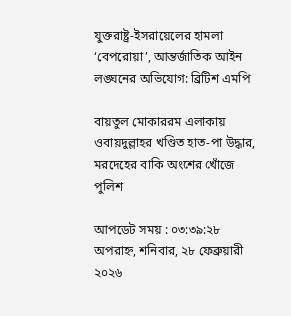যুক্তরাষ্ট্র-ইসরায়েলের হামলা ‘বেপরোয়া’, আন্তর্জাতিক আইন লঙ্ঘনের অভিযোগ: ব্রিটিশ এমপি

বায়তুল মোকাররম এলাকায় ওবায়দুল্লাহর খণ্ডিত হাত-পা উদ্ধার, মরদেহের বাকি অংশের খোঁজে পুলিশ

আপডেট সময় : ০৩:৩৯:২৮ অপরাহ্ন, শনিবার, ২৮ ফেব্রুয়ারী ২০২৬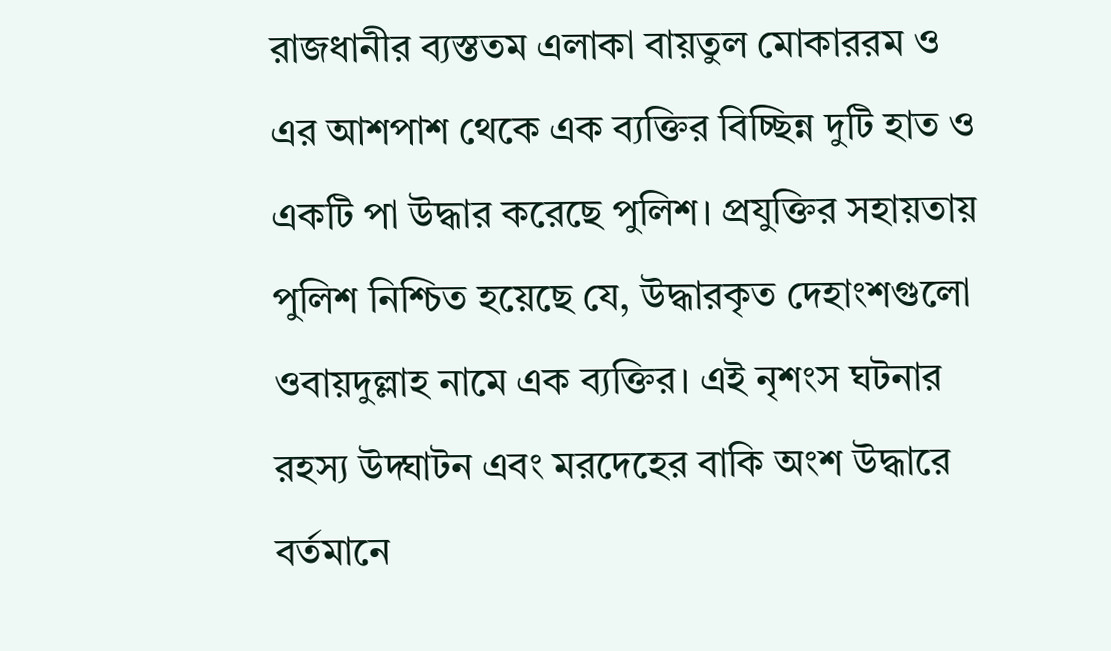রাজধানীর ব্যস্ততম এলাকা বায়তুল মোকাররম ও এর আশপাশ থেকে এক ব্যক্তির বিচ্ছিন্ন দুটি হাত ও একটি পা উদ্ধার করেছে পুলিশ। প্রযুক্তির সহায়তায় পুলিশ নিশ্চিত হয়েছে যে, উদ্ধারকৃত দেহাংশগুলো ওবায়দুল্লাহ নামে এক ব্যক্তির। এই নৃশংস ঘটনার রহস্য উদ্ঘাটন এবং মরদেহের বাকি অংশ উদ্ধারে বর্তমানে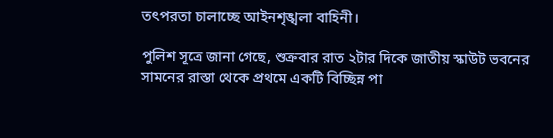তৎপরতা চালাচ্ছে আইনশৃঙ্খলা বাহিনী।

পুলিশ সূত্রে জানা গেছে, শুক্রবার রাত ২টার দিকে জাতীয় স্কাউট ভবনের সামনের রাস্তা থেকে প্রথমে একটি বিচ্ছিন্ন পা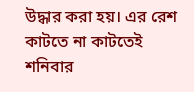উদ্ধার করা হয়। এর রেশ কাটতে না কাটতেই শনিবার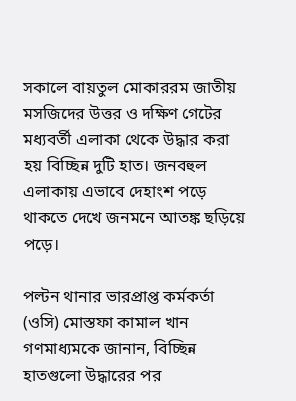সকালে বায়তুল মোকাররম জাতীয় মসজিদের উত্তর ও দক্ষিণ গেটের মধ্যবর্তী এলাকা থেকে উদ্ধার করা হয় বিচ্ছিন্ন দুটি হাত। জনবহুল এলাকায় এভাবে দেহাংশ পড়ে থাকতে দেখে জনমনে আতঙ্ক ছড়িয়ে পড়ে।

পল্টন থানার ভারপ্রাপ্ত কর্মকর্তা (ওসি) মোস্তফা কামাল খান গণমাধ্যমকে জানান, বিচ্ছিন্ন হাতগুলো উদ্ধারের পর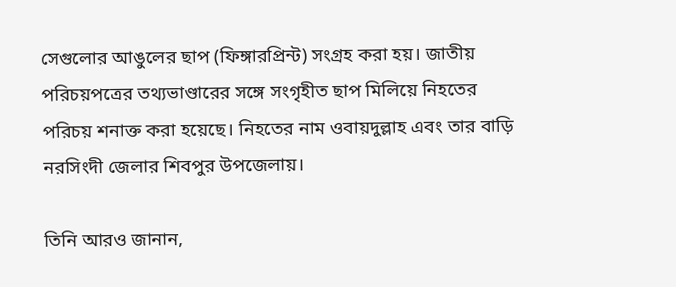সেগুলোর আঙুলের ছাপ (ফিঙ্গারপ্রিন্ট) সংগ্রহ করা হয়। জাতীয় পরিচয়পত্রের তথ্যভাণ্ডারের সঙ্গে সংগৃহীত ছাপ মিলিয়ে নিহতের পরিচয় শনাক্ত করা হয়েছে। নিহতের নাম ওবায়দুল্লাহ এবং তার বাড়ি নরসিংদী জেলার শিবপুর উপজেলায়।

তিনি আরও জানান,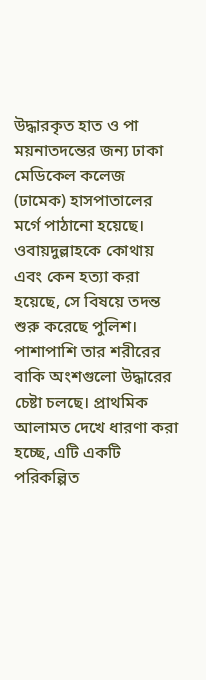উদ্ধারকৃত হাত ও পা ময়নাতদন্তের জন্য ঢাকা মেডিকেল কলেজ (ঢামেক) হাসপাতালের মর্গে পাঠানো হয়েছে। ওবায়দুল্লাহকে কোথায় এবং কেন হত্যা করা হয়েছে, সে বিষয়ে তদন্ত শুরু করেছে পুলিশ। পাশাপাশি তার শরীরের বাকি অংশগুলো উদ্ধারের চেষ্টা চলছে। প্রাথমিক আলামত দেখে ধারণা করা হচ্ছে, এটি একটি পরিকল্পিত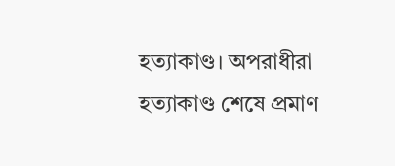হত্যাকাণ্ড। অপরাধীরা হত্যাকাণ্ড শেষে প্রমাণ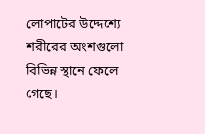লোপাটের উদ্দেশ্যে শরীরের অংশগুলো বিভিন্ন স্থানে ফেলে গেছে।